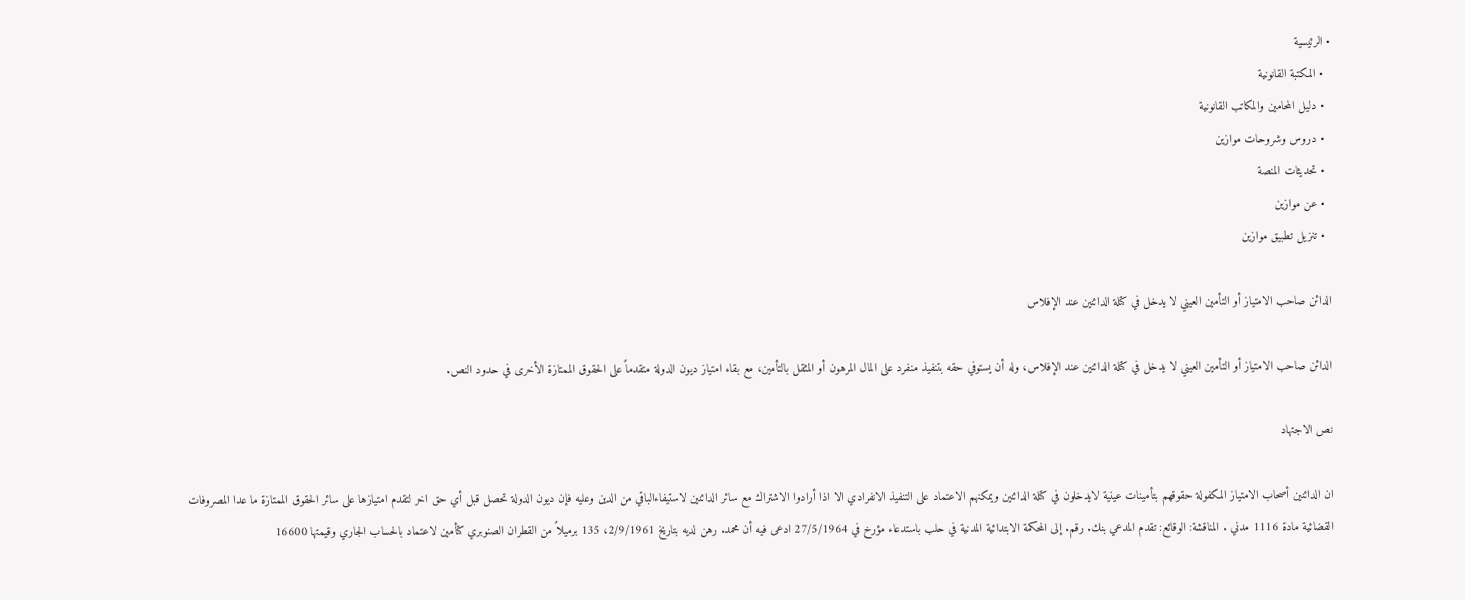• الرئيسية
  • المكتبة القانونية
  • دليل المحامين والمكاتب القانونية
  • دروس وشروحات موازين
  • تحديثات المنصة
  • عن موازين
  • تنزيل تطبيق موازين

الدائن صاحب الامتياز أو التأمين العيني لا يدخل في كتلة الدائنين عند الإفلاس

الدائن صاحب الامتياز أو التأمين العيني لا يدخل في كتلة الدائنين عند الإفلاس، وله أن يستوفي حقه بتنفيذ منفرد على المال المرهون أو المثقل بالتأمين، مع بقاء امتياز ديون الدولة متقدماً على الحقوق الممتازة الأخرى في حدود النص.

نص الاجتهاد

ان الدائنين أصحاب الامتياز المكفولة حقوقهم بتأمينات عينية لايدخلون في كتلة الدائنين ويمكنهم الاعتماد على التنفيذ الانفرادي الا اذا أرادوا الاشتراك مع سائر الدائنين لاستيفاءالباقي من الدين وعليه فإن ديون الدولة تحصل قبل أي حق اخر لتقدم امتيازها على سائر الحقوق الممتازة ما عدا المصروفات القضائية مادة 1116 مدني . المناقشة: الوقائع: تقدم المدعي بنك. رقم. إلى المحكمة الابتدائية المدنية في حلب باستدعاء مؤرخ في 27/5/1964 ادعى فيه أن محمد. رهن لديه بتاريخ 2/9/1961، 135 برميلاً من القطران الصنوبري كتأمين لاعتماد بالحساب الجاري وقيمتها 16600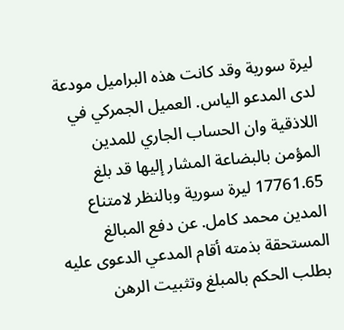ليرة سورية وقد كانت هذه البراميل مودعة لدى المدعو الياس. العميل الجمركي في اللاذقية وان الحساب الجاري للمدين المؤمن بالبضاعة المشار إليها قد بلغ 17761.65 ليرة سورية وبالنظر لامتناع المدين محمد كامل. عن دفع المبالغ المستحقة بذمته أقام المدعي الدعوى عليه بطلب الحكم بالمبلغ وتثبيت الرهن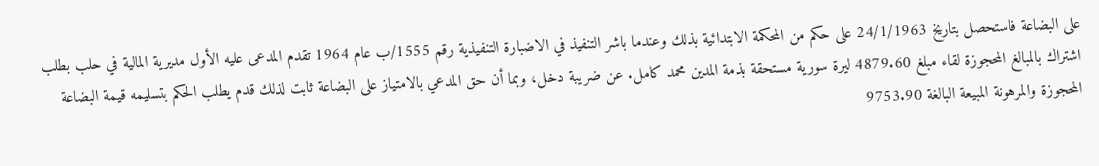على البضاعة فاستحصل بتاريخ 24/1/1963 على حكم من المحكمة الابتدائية بذلك وعندما باشر التنفيذ في الاضبارة التنفيذية رقم 1555/ب عام 1964 تقدم المدعى عليه الأول مديرية المالية في حلب بطلب اشتراك بالمبالغ المحجوزة لقاء مبلغ 4879.60 ليرة سورية مستحقة بذمة المدين محمد كامل. عن ضريبة دخل، وبما أن حق المدعي بالامتياز على البضاعة ثابت لذلك قدم يطلب الحكم بتسليمه قيمة البضاعة المحجوزة والمرهونة المبيعة البالغة 9753.90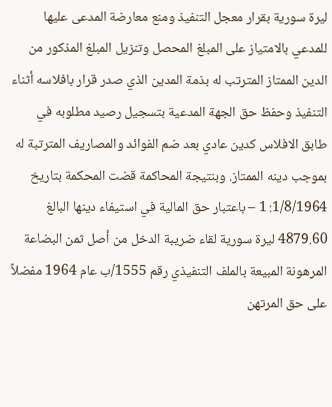ليرة سورية بقرار معجل التنفيذ ومنع معارضة المدعى عليها للمدعي بالامتياز على المبلغ المحصل وتنزيل المبلغ المذكور من الدين الممتاز المترتب له بذمة المدين الذي صدر قرار بافلاسه أثناء التنفيذ وحفظ حق الجهة المدعية بتسجيل رصيد مطلوبه في طابق الافلاس كدين عادي بعد ضم الفوائد والمصاريف المترتبة له بموجب دينه الممتاز. وبنتيجة المحاكمة قضت المحكمة بتاريخ 1/8/1964: 1 – باعتبار حق المالية في استيفاء دينها البالغ 4879.60 ليرة سورية لقاء ضريبة الدخل من أصل ثمن البضاعة المرهونة المبيعة بالملف التنفيذي رقم 1555/ب عام 1964 مفضلاً على حق المرتهن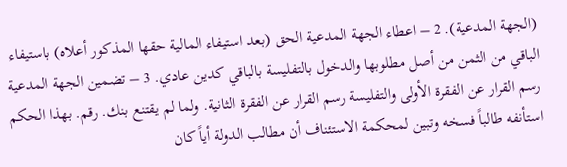(الجهة المدعية). 2 – اعطاء الجهة المدعية الحق (بعد استيفاء المالية حقها المذكور أعلاه) باستيفاء الباقي من الثمن من أصل مطلوبها والدخول بالتفليسة بالباقي كدين عادي. 3 – تضمين الجهة المدعية رسم القرار عن الفقرة الأولى والتفليسة رسم القرار عن الفقرة الثانية. ولما لم يقتنع بنك. رقم. بهذا الحكم استأنفه طالباً فسخه وتبين لمحكمة الاستئناف أن مطالب الدولة أياً كان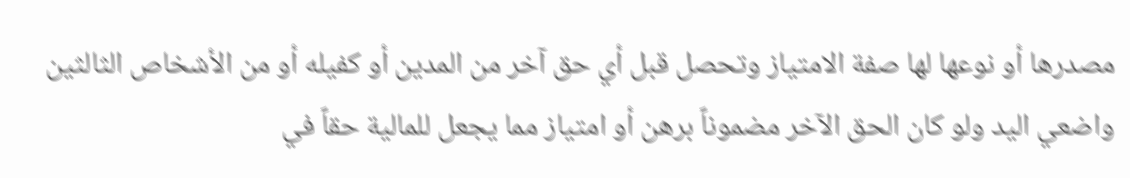مصدرها أو نوعها لها صفة الامتياز وتحصل قبل أي حق آخر من المدين أو كفيله أو من الأشخاص الثالثين واضعي اليد ولو كان الحق الآخر مضموناً برهن أو امتياز مما يجعل للمالية حقاً في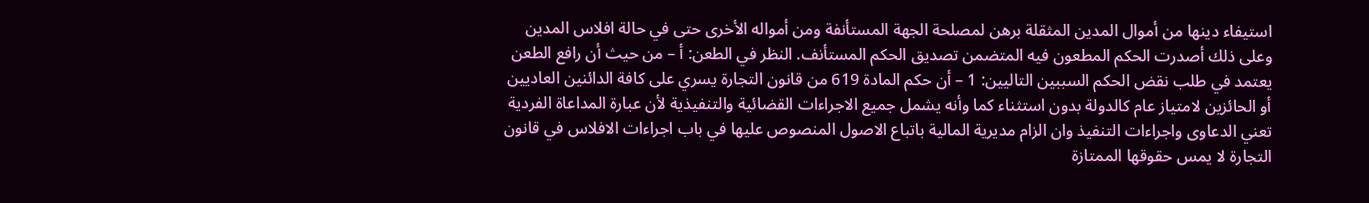استيفاء دينها من أموال المدين المثقلة برهن لمصلحة الجهة المستأنفة ومن أمواله الأخرى حتى في حالة افلاس المدين وعلى ذلك أصدرت الحكم المطعون فيه المتضمن تصديق الحكم المستأنف. النظر في الطعن: أ – من حيث أن رافع الطعن يعتمد في طلب نقض الحكم السببين التاليين: 1 – أن حكم المادة 619 من قانون التجارة يسري على كافة الدائنين العاديين أو الحائزين لامتياز عام كالدولة بدون استثناء كما وأنه يشمل جميع الاجراءات القضائية والتنفيذية لأن عبارة المداعاة الفردية تعني الدعاوى واجراءات التنفيذ وان الزام مديرية المالية باتباع الاصول المنصوص عليها في باب اجراءات الافلاس في قانون التجارة لا يمس حقوقها الممتازة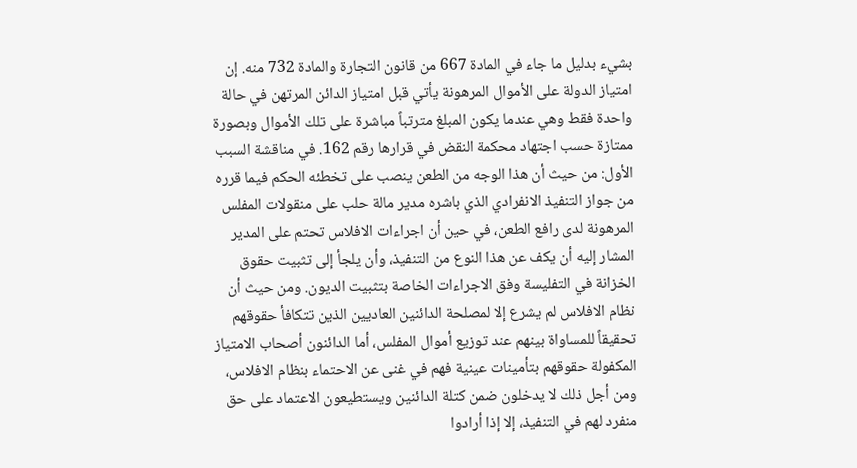بشيء بدليل ما جاء في المادة 667 من قانون التجارة والمادة 732 منه. إن امتياز الدولة على الأموال المرهونة يأتي قبل امتياز الدائن المرتهن في حالة واحدة فقط وهي عندما يكون المبلغ مترتباً مباشرة على تلك الأموال وبصورة ممتازة حسب اجتهاد محكمة النقض في قرارها رقم 162. في مناقشة السبب الأول: من حيث أن هذا الوجه من الطعن ينصب على تخطئه الحكم فيما قرره من جواز التنفيذ الانفرادي الذي باشره مدير مالة حلب على منقولات المفلس المرهونة لدى رافع الطعن، في حين أن اجراءات الافلاس تحتم على المدير المشار إليه أن يكف عن هذا النوع من التنفيذ، وأن يلجأ إلى تثبيت حقوق الخزانة في التفليسة وفق الاجراءات الخاصة بتثبيت الديون. ومن حيث أن نظام الافلاس لم يشرع إلا لمصلحة الدائنين العاديين الذين تتكافأ حقوقهم تحقيقاً للمساواة بينهم عند توزيع أموال المفلس، أما الدائنون أصحاب الامتياز المكفولة حقوقهم بتأمينات عينية فهم في غنى عن الاحتماء بنظام الافلاس، ومن أجل ذلك لا يدخلون ضمن كتلة الدائنين ويستطيعون الاعتماد على حق منفرد لهم في التنفيذ، إلا إذا أرادوا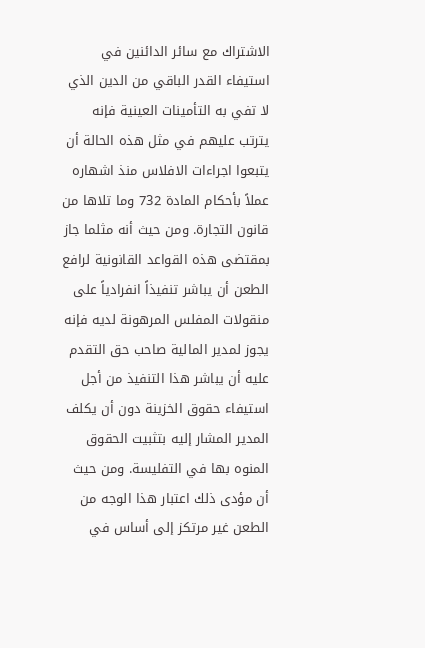الاشتراك مع سائر الدائنين في استيفاء القدر الباقي من الدين الذي لا تفي به التأمينات العينية فإنه يترتب عليهم في مثل هذه الحالة أن يتبعوا اجراءات الافلاس منذ اشهاره عملاً بأحكام المادة 732 وما تلاها من قانون التجارة. ومن حيث أنه مثلما جاز بمقتضى هذه القواعد القانونية لرافع الطعن أن يباشر تنفيذاً انفرادياً على منقولات المفلس المرهونة لديه فإنه يجوز لمدير المالية صاحب حق التقدم عليه أن يباشر هذا التنفيذ من أجل استيفاء حقوق الخزينة دون أن يكلف المدير المشار إليه بتثبيت الحقوق المنوه بها في التفليسة. ومن حيث أن مؤدى ذلك اعتبار هذا الوجه من الطعن غير مرتكز إلى أساس في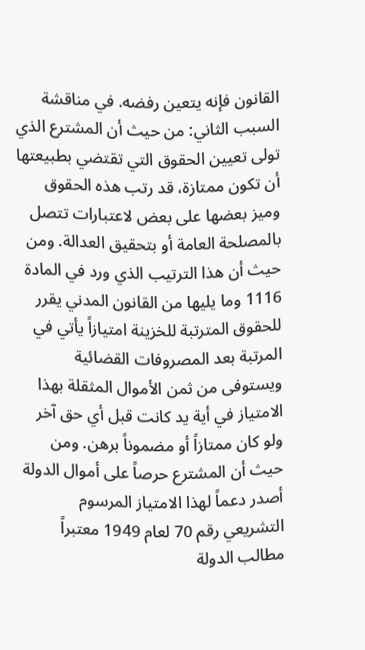القانون فإنه يتعين رفضه. في مناقشة السبب الثاني: من حيث أن المشترع الذي تولى تعيين الحقوق التي تقتضي بطبيعتها أن تكون ممتازة، قد رتب هذه الحقوق وميز بعضها على بعض لاعتبارات تتصل بالمصلحة العامة أو بتحقيق العدالة. ومن حيث أن هذا الترتيب الذي ورد في المادة 1116 وما يليها من القانون المدني يقرر للحقوق المترتبة للخزينة امتيازاً يأتي في المرتبة بعد المصروفات القضائية ويستوفى من ثمن الأموال المثقلة بهذا الامتياز في أية يد كانت قبل أي حق آخر ولو كان ممتازاً أو مضموناً برهن. ومن حيث أن المشترع حرصاً على أموال الدولة أصدر دعماً لهذا الامتياز المرسوم التشريعي رقم 70 لعام 1949 معتبراً مطالب الدولة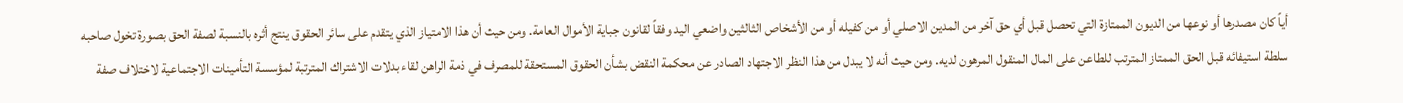أياً كان مصدرها أو نوعها من الديون الممتازة التي تحصل قبل أي حق آخر من المدين الاصلي أو من كفيله أو من الأشخاص الثالثين واضعي اليد وفقاً لقانون جباية الأموال العامة. ومن حيث أن هذا الامتياز الذي يتقدم على سائر الحقوق ينتج أثره بالنسبة لصفة الحق بصورة تخول صاحبه سلطة استيفائه قبل الحق الممتاز المترتب للطاعن على المال المنقول المرهون لديه. ومن حيث أنه لا يبدل من هذا النظر الاجتهاد الصادر عن محكمة النقض بشأن الحقوق المستحقة للمصرف في ذمة الراهن لقاء بدلات الاشتراك المترتبة لمؤسسة التأمينات الاجتماعية لاختلاف صفة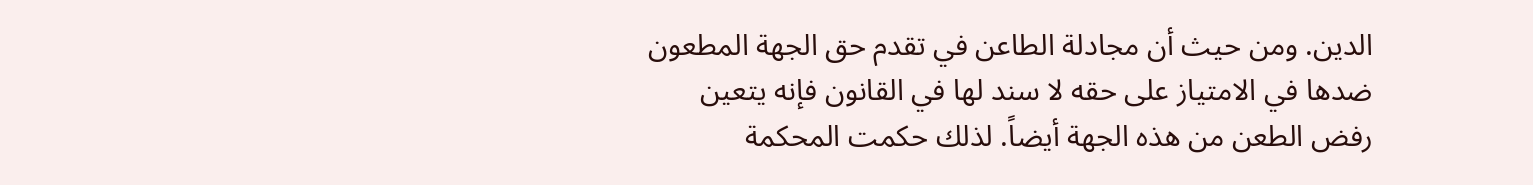الدين. ومن حيث أن مجادلة الطاعن في تقدم حق الجهة المطعون ضدها في الامتياز على حقه لا سند لها في القانون فإنه يتعين رفض الطعن من هذه الجهة أيضاً. لذلك حكمت المحكمة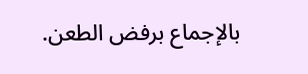بالإجماع برفض الطعن.